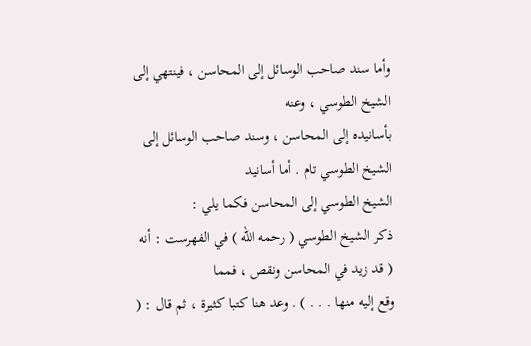وأما سند صاحب الوسائل إلى المحاسن ، فينتهي إلى الشيخ الطوسي ، وعنه
بأسانيده إلى المحاسن ، وسند صاحب الوسائل إلى الشيخ الطوسي تام . أما أسانيد
الشيخ الطوسي إلى المحاسن فكما يلي :
ذكر الشيخ الطوسي ( رحمه الله ) في الفهرست : أنه ( قد زيد في المحاسن ونقص ، فمما
وقع إليه منها . . . ) . وعد هنا كتبا كثيرة ، ثم قال : (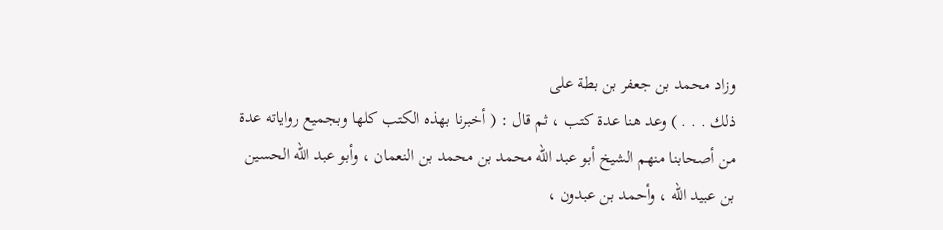وزاد محمد بن جعفر بن بطة على
ذلك . . . ) وعد هنا عدة كتب ، ثم قال : ( أخبرنا بهذه الكتب كلها وبجميع رواياته عدة
من أصحابنا منهم الشيخ أبو عبد الله محمد بن محمد بن النعمان ، وأبو عبد الله الحسين
بن عبيد الله ، وأحمد بن عبدون ،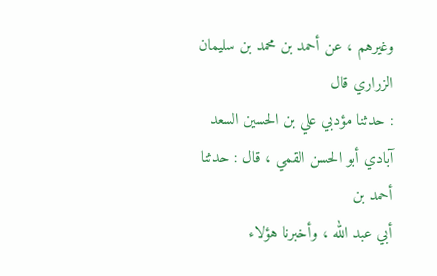وغيرهم ، عن أحمد بن محمد بن سليمان الزراري قال
: حدثنا مؤدبي علي بن الحسين السعد آبادي أبو الحسن القمي ، قال : حدثنا أحمد بن
أبي عبد الله ، وأخبرنا هؤلاء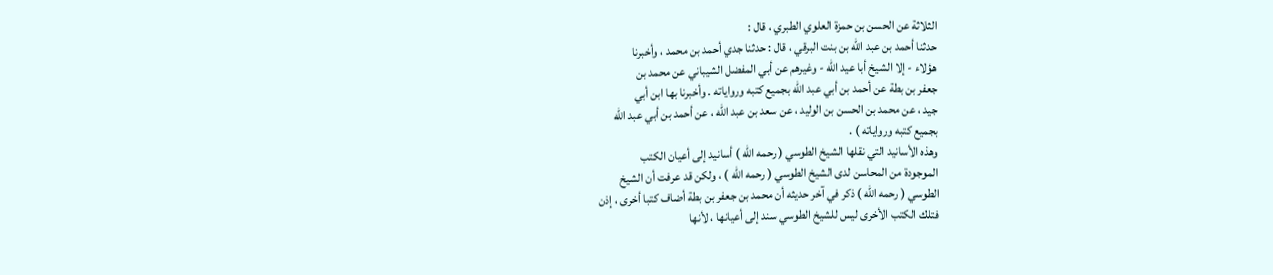الثلاثة عن الحسن بن حمزة العلوي الطبري ، قال :
حدثنا أحمد بن عبد الله بن بنت البرقي ، قال : حدثنا جدي أحمد بن محمد ، وأخبرنا
هؤلاء - إلا الشيخ أبا عيد الله - وغيرهم عن أبي المفضل الشيباني عن محمد بن
جعفر بن بطة عن أحمد بن أبي عبد الله بجميع كتبه ورواياته . وأخبرنا بها ابن أبي
جيد ، عن محمد بن الحسن بن الوليد ، عن سعد بن عبد الله ، عن أحمد بن أبي عبد الله
بجميع كتبه ورواياته ) .
وهذه الأسانيد التي نقلها الشيخ الطوسي ( رحمه الله ) أسانيد إلى أعيان الكتب
الموجودة من المحاسن لدى الشيخ الطوسي ( رحمه الله ) ، ولكن قد عرفت أن الشيخ
الطوسي ( رحمه الله ) ذكر في آخر حديثه أن محمد بن جعفر بن بطة أضاف كتبا أخرى ، إذن
فتلك الكتب الأخرى ليس للشيخ الطوسي سند إلى أعيانها ، لأنها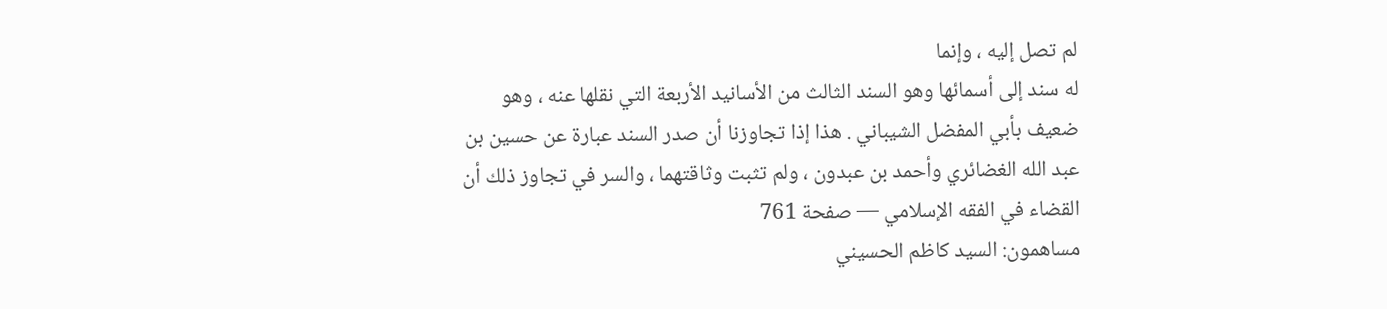لم تصل إليه ، وإنما
له سند إلى أسمائها وهو السند الثالث من الأسانيد الأربعة التي نقلها عنه ، وهو
ضعيف بأبي المفضل الشيباني . هذا إذا تجاوزنا أن صدر السند عبارة عن حسين بن
عبد الله الغضائري وأحمد بن عبدون ، ولم تثبت وثاقتهما ، والسر في تجاوز ذلك أن
القضاء في الفقه الإسلامي — صفحة 761
مساهمون: السيد كاظم الحسيني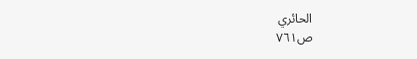الحائري
ص٧٦١